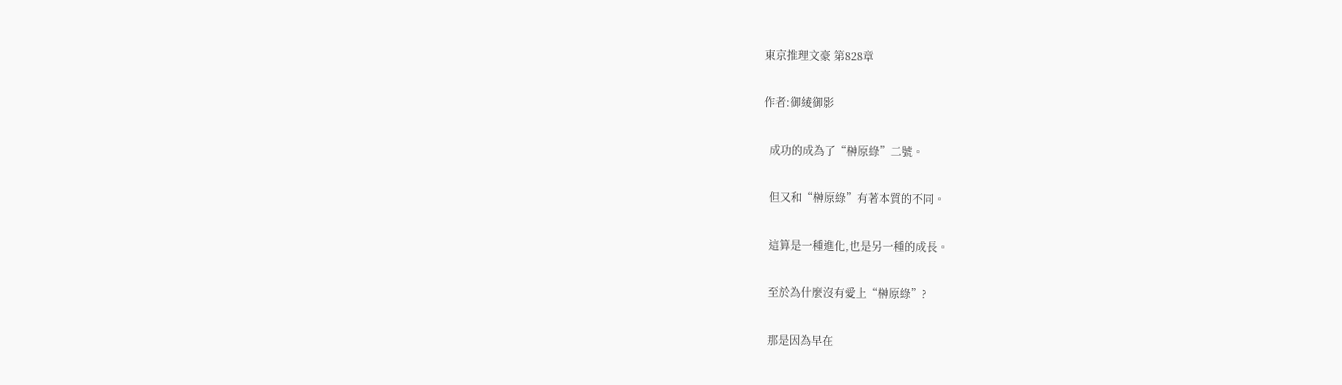東京推理文豪 第828章

作者:御綾御影

  成功的成為了“榊原綠”二號。

  但又和“榊原綠”有著本質的不同。

  這算是一種進化,也是另一種的成長。

  至於為什麼沒有愛上“榊原綠”?

  那是因為早在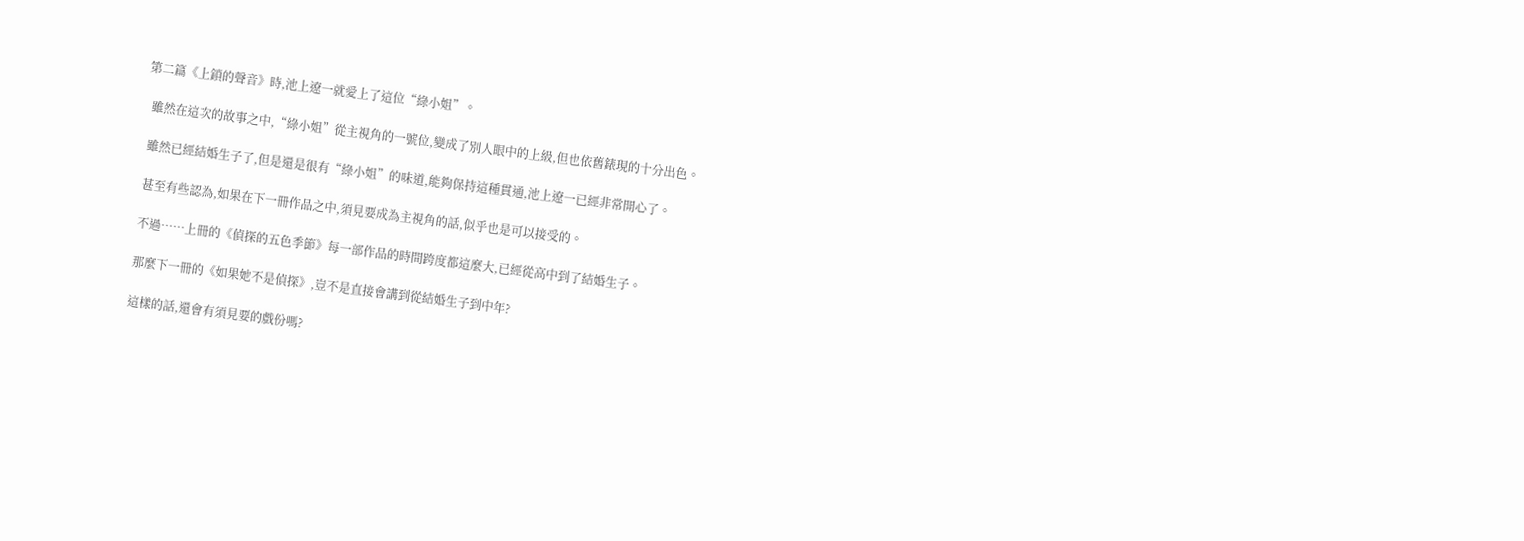第二篇《上鎖的聲音》時,池上遼一就愛上了這位“綠小姐”。

  雖然在這次的故事之中,“綠小姐”從主視角的一號位,變成了別人眼中的上級,但也依舊錶現的十分出色。

  雖然已經結婚生子了,但是還是很有“綠小姐”的味道,能夠保持這種貫通,池上遼一已經非常開心了。

  甚至有些認為,如果在下一冊作品之中,須見要成為主視角的話,似乎也是可以接受的。

  不過……上冊的《偵探的五色季節》每一部作品的時間跨度都這麼大,已經從高中到了結婚生子。

  那麼下一冊的《如果她不是偵探》,豈不是直接會講到從結婚生子到中年?

  這樣的話,還會有須見要的戲份嗎?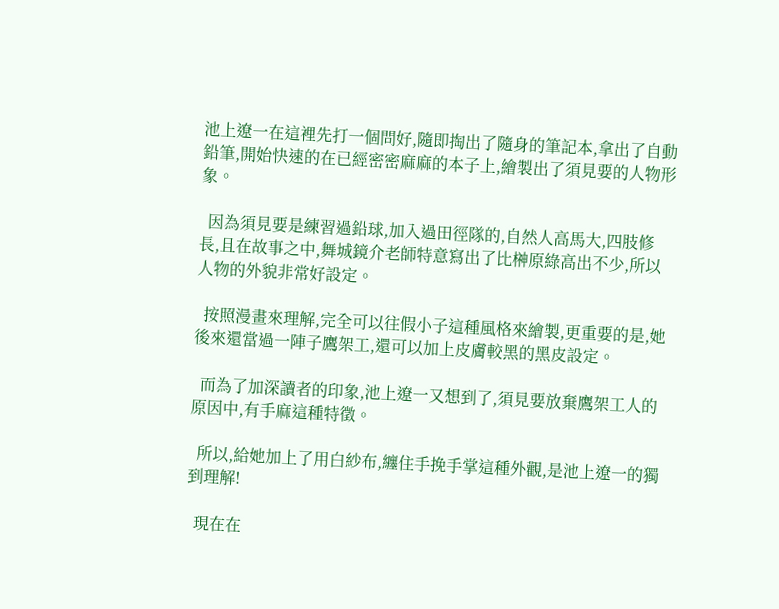池上遼一在這裡先打一個問好,隨即掏出了隨身的筆記本,拿出了自動鉛筆,開始快速的在已經密密麻麻的本子上,繪製出了須見要的人物形象。

  因為須見要是練習過鉛球,加入過田徑隊的,自然人高馬大,四肢修長,且在故事之中,舞城鏡介老師特意寫出了比榊原綠高出不少,所以人物的外貌非常好設定。

  按照漫畫來理解,完全可以往假小子這種風格來繪製,更重要的是,她後來還當過一陣子鷹架工,還可以加上皮膚較黑的黑皮設定。

  而為了加深讀者的印象,池上遼一又想到了,須見要放棄鷹架工人的原因中,有手麻這種特徵。

  所以,給她加上了用白紗布,纏住手挽手掌這種外觀,是池上遼一的獨到理解!

  現在在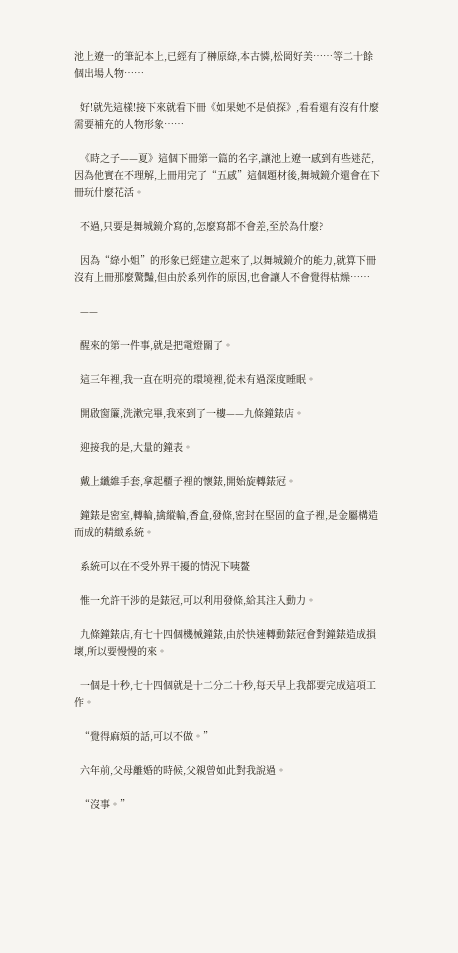池上遼一的筆記本上,已經有了榊原綠,本古憐,松岡好美……等二十餘個出場人物……

  好!就先這樣!接下來就看下冊《如果她不是偵探》,看看還有沒有什麼需要補充的人物形象……

  《時之子——夏》這個下冊第一篇的名字,讓池上遼一感到有些迷茫,因為他實在不理解,上冊用完了“五感”這個題材後,舞城鏡介還會在下冊玩什麼花活。

  不過,只要是舞城鏡介寫的,怎麼寫都不會差,至於為什麼?

  因為“綠小姐”的形象已經建立起來了,以舞城鏡介的能力,就算下冊沒有上冊那麼驚豔,但由於系列作的原因,也會讓人不會覺得枯燥……

  ——

  醒來的第一件事,就是把電燈關了。

  這三年裡,我一直在明亮的環境裡,從未有過深度睡眠。

  開啟窗簾,洗漱完畢,我來到了一樓——九條鐘錶店。

  迎接我的是,大量的鐘表。

  戴上纖維手套,拿起櫃子裡的懷錶,開始旋轉錶冠。

  鐘錶是密室,轉輪,擒縱輪,香盒,發條,密封在堅固的盒子裡,是金屬構造而成的精緻系統。

  系統可以在不受外界干擾的情況下咦鳌

  惟一允許干涉的是錶冠,可以利用發條,給其注入動力。

  九條鐘錶店,有七十四個機械鐘錶,由於快速轉動錶冠會對鐘錶造成損壞,所以要慢慢的來。

  一個是十秒,七十四個就是十二分二十秒,每天早上我都要完成這項工作。

  “覺得麻煩的話,可以不做。”

  六年前,父母離婚的時候,父親曾如此對我說過。

  “沒事。”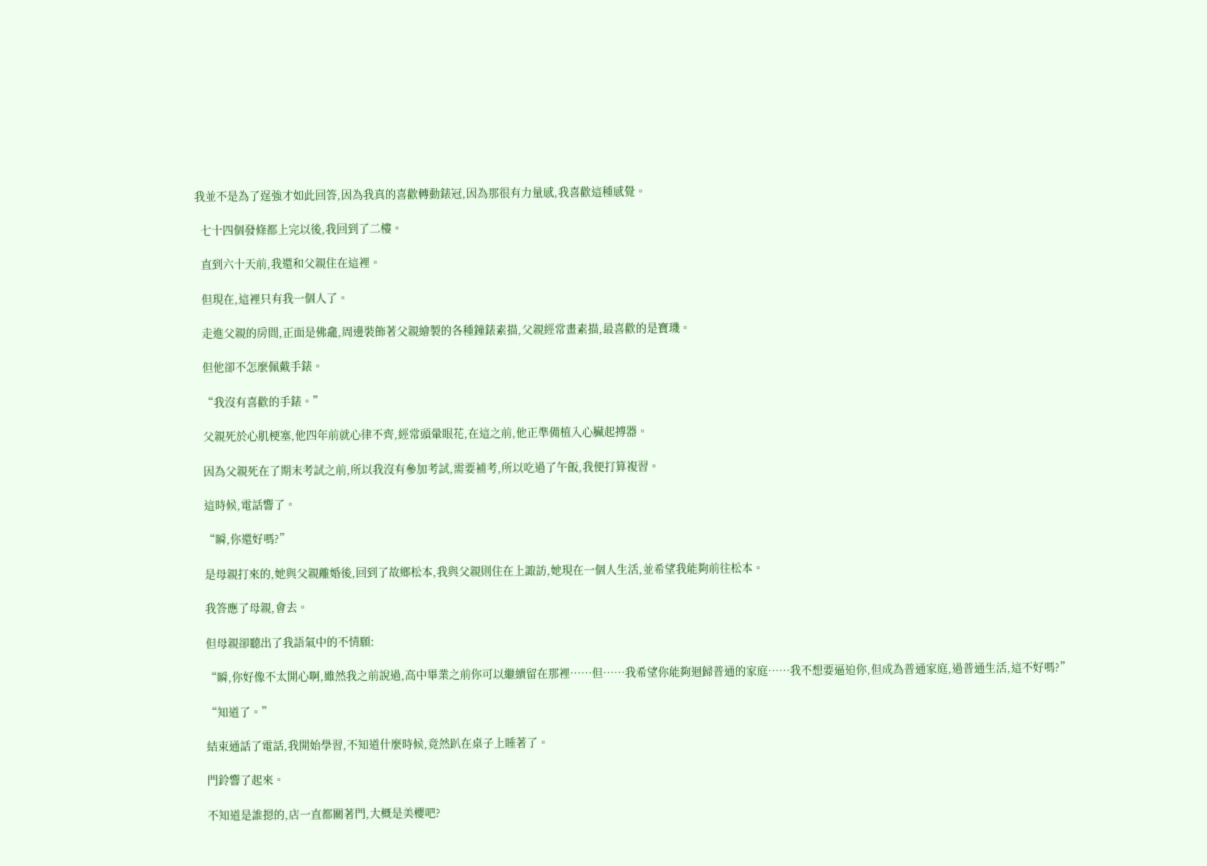我並不是為了逞強才如此回答,因為我真的喜歡轉動錶冠,因為那很有力量感,我喜歡這種感覺。

  七十四個發條都上完以後,我回到了二樓。

  直到六十天前,我還和父親住在這裡。

  但現在,這裡只有我一個人了。

  走進父親的房間,正面是佛龕,周邊裝飾著父親繪製的各種鐘錶素描,父親經常畫素描,最喜歡的是寶璣。

  但他卻不怎麼佩戴手錶。

  “我沒有喜歡的手錶。”

  父親死於心肌梗塞,他四年前就心律不齊,經常頭暈眼花,在這之前,他正準備植入心臟起搏器。

  因為父親死在了期末考試之前,所以我沒有參加考試,需要補考,所以吃過了午飯,我便打算複習。

  這時候,電話響了。

  “瞬,你還好嗎?”

  是母親打來的,她與父親離婚後,回到了故鄉松本,我與父親則住在上諏訪,她現在一個人生活,並希望我能夠前往松本。

  我答應了母親,會去。

  但母親卻聽出了我語氣中的不情願:

  “瞬,你好像不太開心啊,雖然我之前說過,高中畢業之前你可以繼續留在那裡……但……我希望你能夠迴歸普通的家庭……我不想要逼迫你,但成為普通家庭,過普通生活,這不好嗎?”

  “知道了。”

  結束通話了電話,我開始學習,不知道什麼時候,竟然趴在桌子上睡著了。

  門鈴響了起來。

  不知道是誰摁的,店一直都關著門,大概是美櫻吧?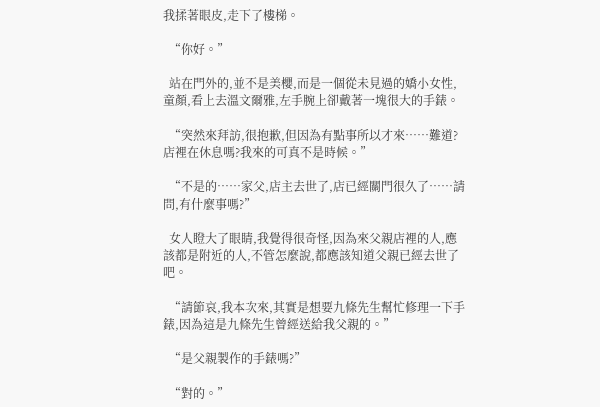我揉著眼皮,走下了樓梯。

  “你好。”

  站在門外的,並不是美櫻,而是一個從未見過的嬌小女性,童顏,看上去溫文爾雅,左手腕上卻戴著一塊很大的手錶。

  “突然來拜訪,很抱歉,但因為有點事所以才來……難道?店裡在休息嗎?我來的可真不是時候。”

  “不是的……家父,店主去世了,店已經關門很久了……請問,有什麼事嗎?”

  女人瞪大了眼睛,我覺得很奇怪,因為來父親店裡的人,應該都是附近的人,不管怎麼說,都應該知道父親已經去世了吧。

  “請節哀,我本次來,其實是想要九條先生幫忙修理一下手錶,因為這是九條先生曾經送給我父親的。”

  “是父親製作的手錶嗎?”

  “對的。”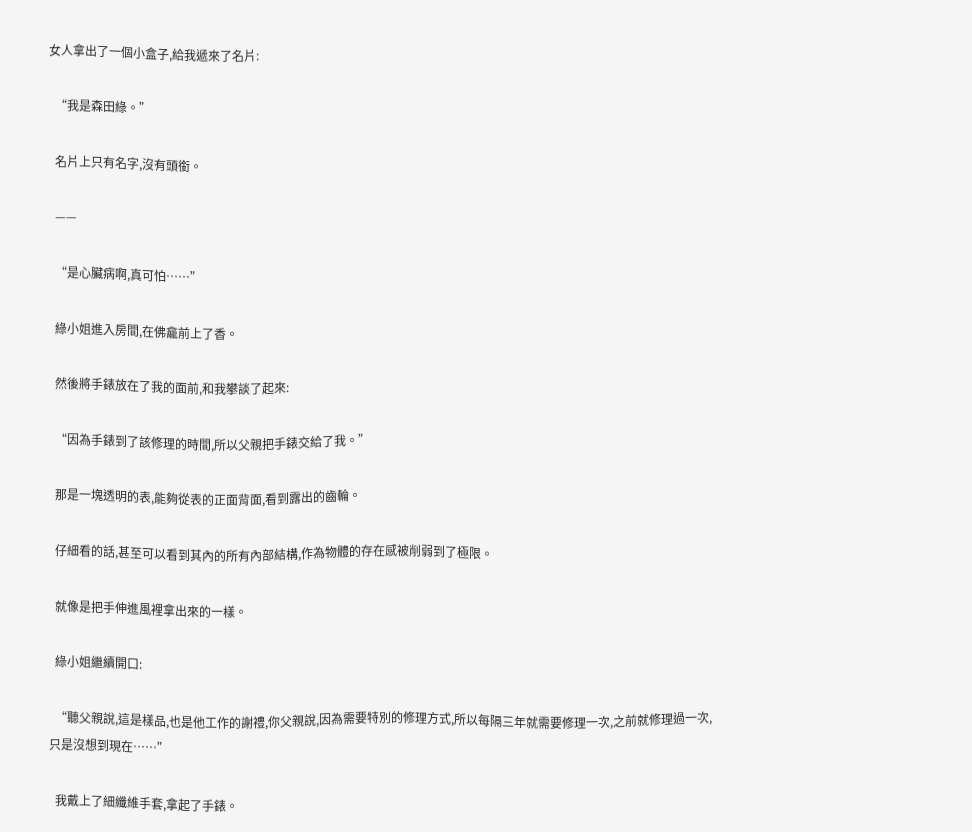女人拿出了一個小盒子,給我遞來了名片:

  “我是森田綠。”

  名片上只有名字,沒有頭銜。

  ——

  “是心臟病啊,真可怕……”

  綠小姐進入房間,在佛龕前上了香。

  然後將手錶放在了我的面前,和我攀談了起來:

  “因為手錶到了該修理的時間,所以父親把手錶交給了我。”

  那是一塊透明的表,能夠從表的正面背面,看到露出的齒輪。

  仔細看的話,甚至可以看到其內的所有內部結構,作為物體的存在感被削弱到了極限。

  就像是把手伸進風裡拿出來的一樣。

  綠小姐繼續開口:

  “聽父親說,這是樣品,也是他工作的謝禮,你父親說,因為需要特別的修理方式,所以每隔三年就需要修理一次,之前就修理過一次,只是沒想到現在……”

  我戴上了細纖維手套,拿起了手錶。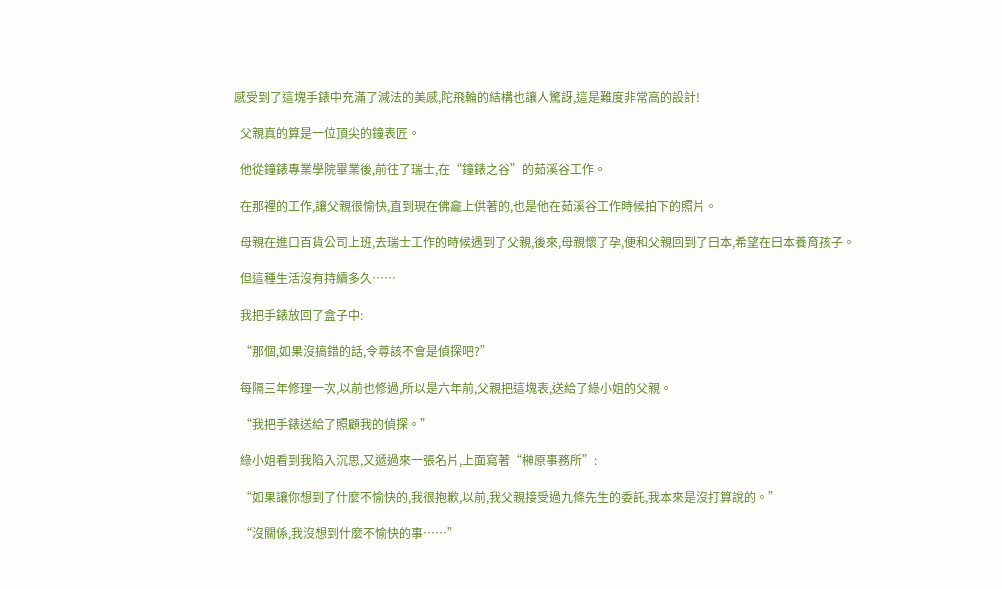感受到了這塊手錶中充滿了減法的美感,陀飛輪的結構也讓人驚訝,這是難度非常高的設計!

  父親真的算是一位頂尖的鐘表匠。

  他從鐘錶專業學院畢業後,前往了瑞士,在“鐘錶之谷”的茹溪谷工作。

  在那裡的工作,讓父親很愉快,直到現在佛龕上供著的,也是他在茹溪谷工作時候拍下的照片。

  母親在進口百貨公司上班,去瑞士工作的時候遇到了父親,後來,母親懷了孕,便和父親回到了曰本,希望在曰本養育孩子。

  但這種生活沒有持續多久……

  我把手錶放回了盒子中:

  “那個,如果沒搞錯的話,令尊該不會是偵探吧?”

  每隔三年修理一次,以前也修過,所以是六年前,父親把這塊表,送給了綠小姐的父親。

  “我把手錶送給了照顧我的偵探。”

  綠小姐看到我陷入沉思,又遞過來一張名片,上面寫著“榊原事務所”:

  “如果讓你想到了什麼不愉快的,我很抱歉,以前,我父親接受過九條先生的委託,我本來是沒打算說的。”

  “沒關係,我沒想到什麼不愉快的事……”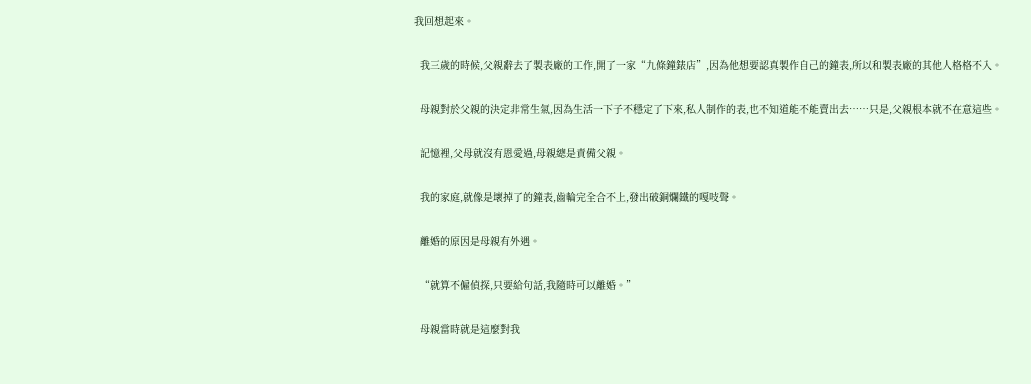我回想起來。

  我三歲的時候,父親辭去了製表廠的工作,開了一家“九條鐘錶店”,因為他想要認真製作自己的鐘表,所以和製表廠的其他人格格不入。

  母親對於父親的決定非常生氣,因為生活一下子不穩定了下來,私人制作的表,也不知道能不能賣出去……只是,父親根本就不在意這些。

  記憶裡,父母就沒有恩愛過,母親總是責備父親。

  我的家庭,就像是壞掉了的鐘表,齒輪完全合不上,發出破銅爛鐵的嘎吱聲。

  離婚的原因是母親有外遇。

  “就算不僱偵探,只要給句話,我隨時可以離婚。”

  母親當時就是這麼對我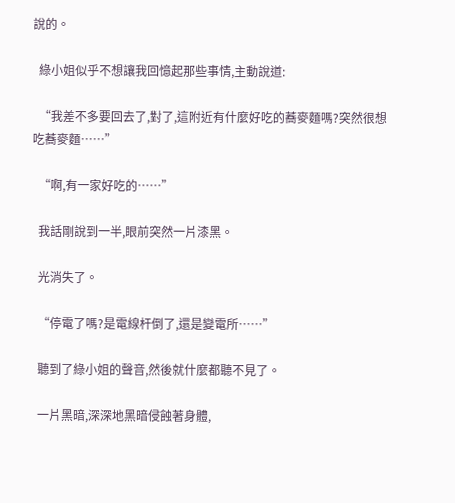說的。

  綠小姐似乎不想讓我回憶起那些事情,主動說道:

  “我差不多要回去了,對了,這附近有什麼好吃的蕎麥麵嗎?突然很想吃蕎麥麵……”

  “啊,有一家好吃的……”

  我話剛說到一半,眼前突然一片漆黑。

  光消失了。

  “停電了嗎?是電線杆倒了,還是變電所……”

  聽到了綠小姐的聲音,然後就什麼都聽不見了。

  一片黑暗,深深地黑暗侵蝕著身體,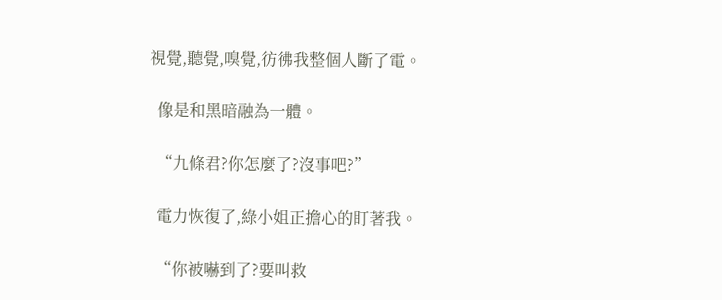視覺,聽覺,嗅覺,彷彿我整個人斷了電。

  像是和黑暗融為一體。

  “九條君?你怎麼了?沒事吧?”

  電力恢復了,綠小姐正擔心的盯著我。

  “你被嚇到了?要叫救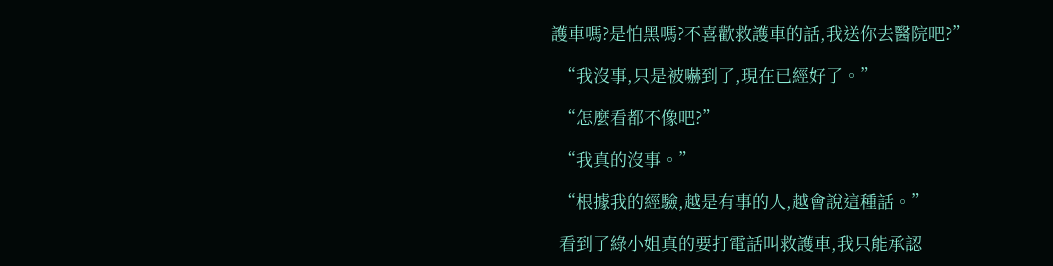護車嗎?是怕黑嗎?不喜歡救護車的話,我送你去醫院吧?”

  “我沒事,只是被嚇到了,現在已經好了。”

  “怎麼看都不像吧?”

  “我真的沒事。”

  “根據我的經驗,越是有事的人,越會說這種話。”

  看到了綠小姐真的要打電話叫救護車,我只能承認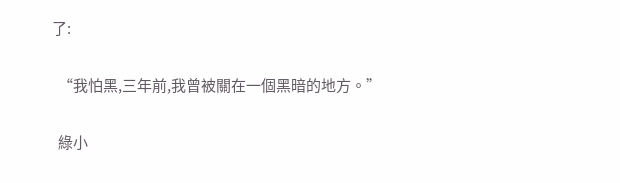了:

  “我怕黑,三年前,我曾被關在一個黑暗的地方。”

  綠小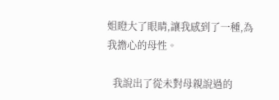姐瞪大了眼睛,讓我感到了一種,為我擔心的母性。

  我說出了從未對母親說過的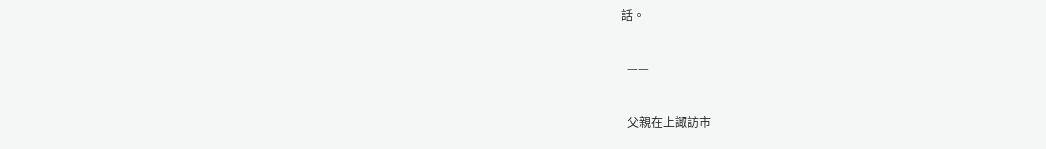話。

  ——

  父親在上諏訪市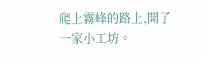爬上霧峰的路上,開了一家小工坊。